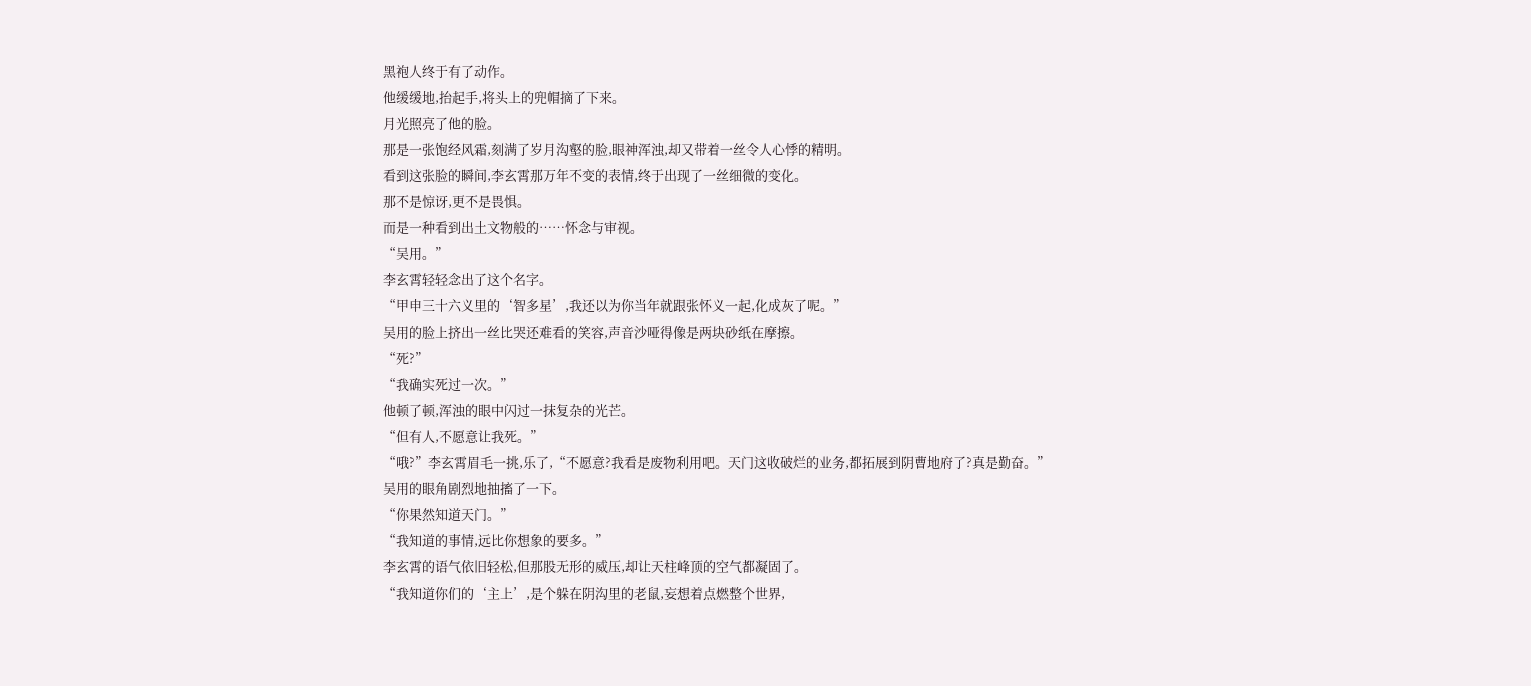黑袍人终于有了动作。
他缓缓地,抬起手,将头上的兜帽摘了下来。
月光照亮了他的脸。
那是一张饱经风霜,刻满了岁月沟壑的脸,眼神浑浊,却又带着一丝令人心悸的精明。
看到这张脸的瞬间,李玄霄那万年不变的表情,终于出现了一丝细微的变化。
那不是惊讶,更不是畏惧。
而是一种看到出土文物般的……怀念与审视。
“吴用。”
李玄霄轻轻念出了这个名字。
“甲申三十六义里的‘智多星’,我还以为你当年就跟张怀义一起,化成灰了呢。”
吴用的脸上挤出一丝比哭还难看的笑容,声音沙哑得像是两块砂纸在摩擦。
“死?”
“我确实死过一次。”
他顿了顿,浑浊的眼中闪过一抹复杂的光芒。
“但有人,不愿意让我死。”
“哦?”李玄霄眉毛一挑,乐了,“不愿意?我看是废物利用吧。天门这收破烂的业务,都拓展到阴曹地府了?真是勤奋。”
吴用的眼角剧烈地抽搐了一下。
“你果然知道天门。”
“我知道的事情,远比你想象的要多。”
李玄霄的语气依旧轻松,但那股无形的威压,却让天柱峰顶的空气都凝固了。
“我知道你们的‘主上’,是个躲在阴沟里的老鼠,妄想着点燃整个世界,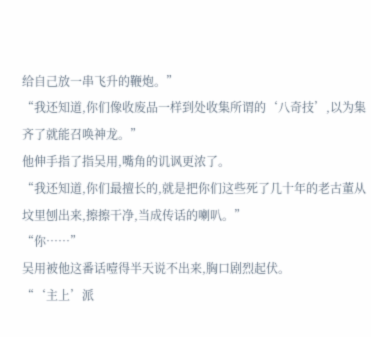给自己放一串飞升的鞭炮。”
“我还知道,你们像收废品一样到处收集所谓的‘八奇技’,以为集齐了就能召唤神龙。”
他伸手指了指吴用,嘴角的讥讽更浓了。
“我还知道,你们最擅长的,就是把你们这些死了几十年的老古董从坟里刨出来,擦擦干净,当成传话的喇叭。”
“你……”
吴用被他这番话噎得半天说不出来,胸口剧烈起伏。
“‘主上’派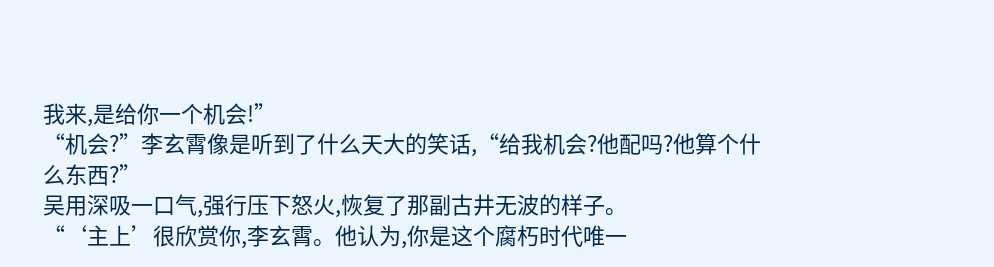我来,是给你一个机会!”
“机会?”李玄霄像是听到了什么天大的笑话,“给我机会?他配吗?他算个什么东西?”
吴用深吸一口气,强行压下怒火,恢复了那副古井无波的样子。
“‘主上’很欣赏你,李玄霄。他认为,你是这个腐朽时代唯一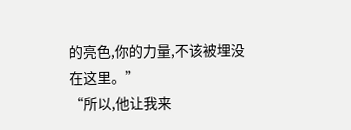的亮色,你的力量,不该被埋没在这里。”
“所以,他让我来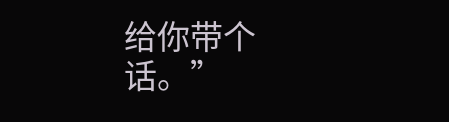给你带个话。”